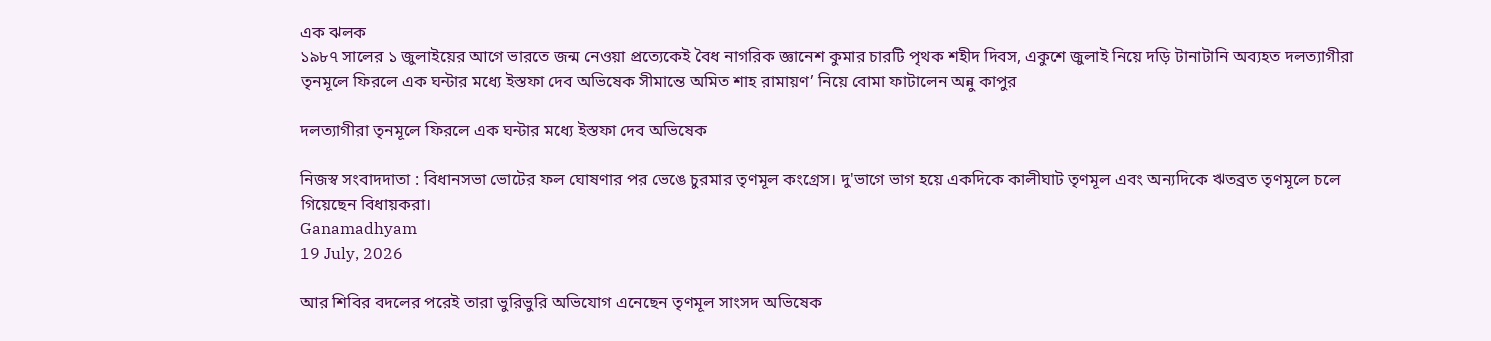এক ঝলক
১৯৮৭ সালের ১ জুলাইয়ের আগে ভারতে জন্ম নেওয়া প্রত্যেকেই বৈধ নাগরিক জ্ঞানেশ কুমার চারটি পৃথক শহীদ দিবস, একুশে জুলাই নিয়ে দড়ি টানাটানি অব্যহত দলত্যাগীরা তৃনমূলে ফিরলে এক ঘন্টার মধ্যে ইস্তফা দেব অভিষেক সীমান্তে অমিত শাহ রামায়ণ’ নিয়ে বোমা ফাটালেন অন্নু কাপুর

দলত্যাগীরা তৃনমূলে ফিরলে এক ঘন্টার মধ্যে ইস্তফা দেব অভিষেক

নিজস্ব সংবাদদাতা : বিধানসভা ভোটের ফল ঘোষণার পর ভেঙে চুরমার তৃণমূল কংগ্রেস। দু'ভাগে ভাগ হয়ে একদিকে কালীঘাট তৃণমূল এবং অন্যদিকে ঋতব্রত তৃণমূলে চলে গিয়েছেন বিধায়করা।
Ganamadhyam
19 July, 2026

আর শিবির বদলের পরেই তারা ভুরিভুরি অভিযোগ এনেছেন তৃণমূল সাংসদ অভিষেক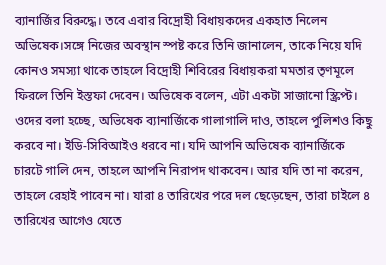ব্যানার্জির বিরুদ্ধে। তবে এবার বিদ্রোহী বিধায়কদের একহাত নিলেন অভিষেক।সঙ্গে নিজের অবস্থান স্পষ্ট করে তিনি জানালেন, তাকে নিয়ে যদি কোনও সমস্যা থাকে তাহলে বিদ্রোহী শিবিরের বিধায়করা মমতার তৃণমূলে ফিরলে তিনি ইস্তফা দেবেন। অভিষেক বলেন, এটা একটা সাজানো স্ক্রিপ্ট। ওদের বলা হচ্ছে, অভিষেক ব্যানার্জিকে গালাগালি দাও, তাহলে পুলিশও কিছু করবে না। ইডি-সিবিআইও ধরবে না। যদি আপনি অভিষেক ব্যানার্জিকে চারটে গালি দেন, তাহলে আপনি নিরাপদ থাকবেন। আর যদি তা না করেন, তাহলে রেহাই পাবেন না। যারা ৪ তারিখের পরে দল ছেড়েছেন, তারা চাইলে ৪ তারিখের আগেও যেতে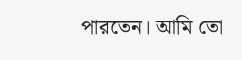পারতেন। আমি তো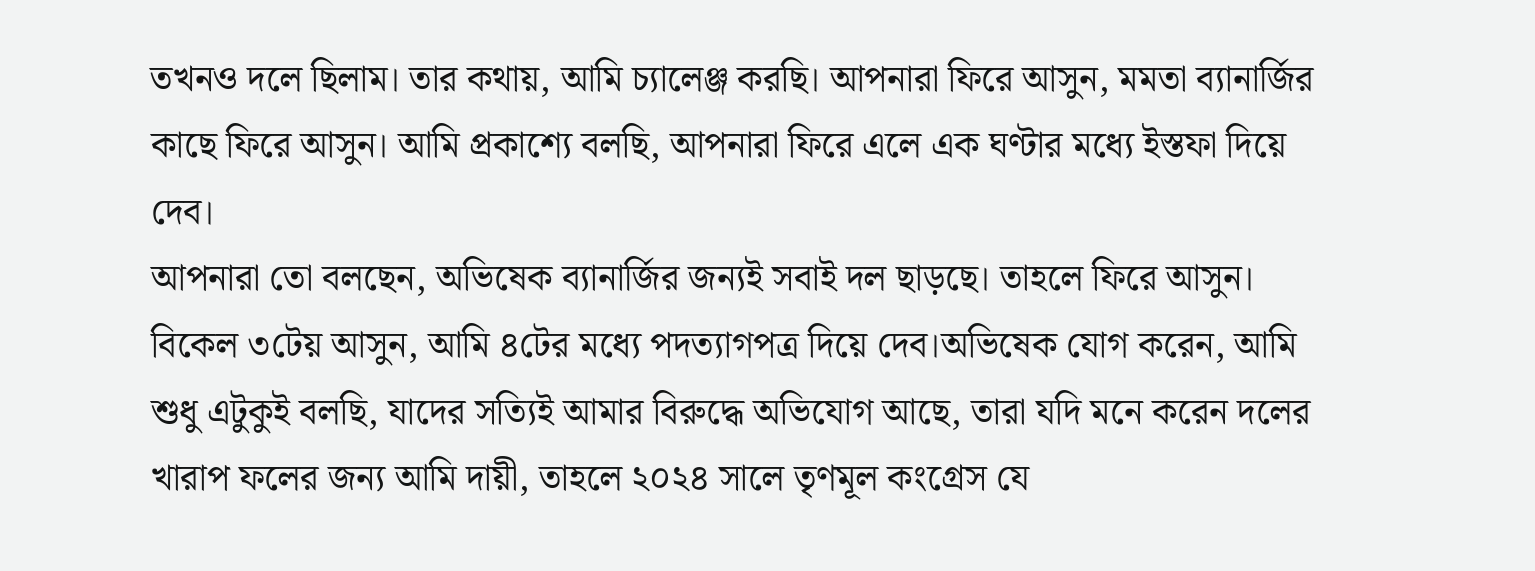তখনও দলে ছিলাম। তার কথায়, আমি চ্যালেঞ্জ করছি। আপনারা ফিরে আসুন, মমতা ব্যানার্জির কাছে ফিরে আসুন। আমি প্রকাশ্যে বলছি, আপনারা ফিরে এলে এক ঘণ্টার মধ্যে ইস্তফা দিয়ে দেব।
আপনারা তো বলছেন, অভিষেক ব্যানার্জির জন্যই সবাই দল ছাড়ছে। তাহলে ফিরে আসুন। বিকেল ৩টেয় আসুন, আমি ৪টের মধ্যে পদত্যাগপত্র দিয়ে দেব।অভিষেক যোগ করেন, আমি শুধু এটুকুই বলছি, যাদের সত্যিই আমার বিরুদ্ধে অভিযোগ আছে, তারা যদি মনে করেন দলের খারাপ ফলের জন্য আমি দায়ী, তাহলে ২০২৪ সালে তৃণমূল কংগ্রেস যে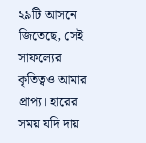২৯টি আসনে জিতেছে, সেই সাফল্যের কৃতিত্বও আমার প্রাপ্য। হারের সময় যদি দায়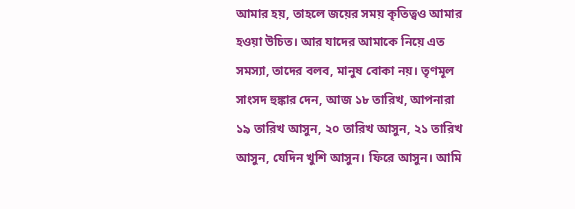আমার হয়, তাহলে জয়ের সময় কৃতিত্বও আমার হওয়া উচিত। আর যাদের আমাকে নিয়ে এত সমস্যা, তাদের বলব, মানুষ বোকা নয়।‌ তৃণমূল সাংসদ হুঙ্কার দেন, আজ ১৮ তারিখ, আপনারা ১৯ তারিখ আসুন, ২০ তারিখ আসুন, ২১ তারিখ আসুন, যেদিন খুশি আসুন। ফিরে আসুন। আমি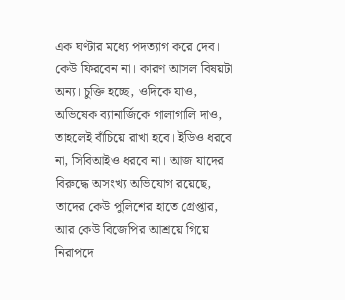এক ঘণ্টার মধ্যে পদত্যাগ করে দেব। কেউ ফিরবেন না। কারণ আসল বিষয়টা অন্য। চুক্তি হচ্ছে, ওদিকে যাও, অভিষেক ব্যানার্জিকে গালাগালি দাও, তাহলেই বাঁচিয়ে রাখা হবে। ইডিও ধরবে না, সিবিআইও ধরবে না। আজ যাদের বিরুদ্ধে অসংখ্য অভিযোগ রয়েছে, তাদের কেউ পুলিশের হাতে গ্রেপ্তার, আর কেউ বিজেপির আশ্রয়ে গিয়ে নিরাপদে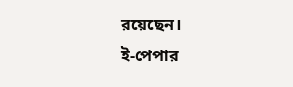রয়েছেন।
ই-পেপার